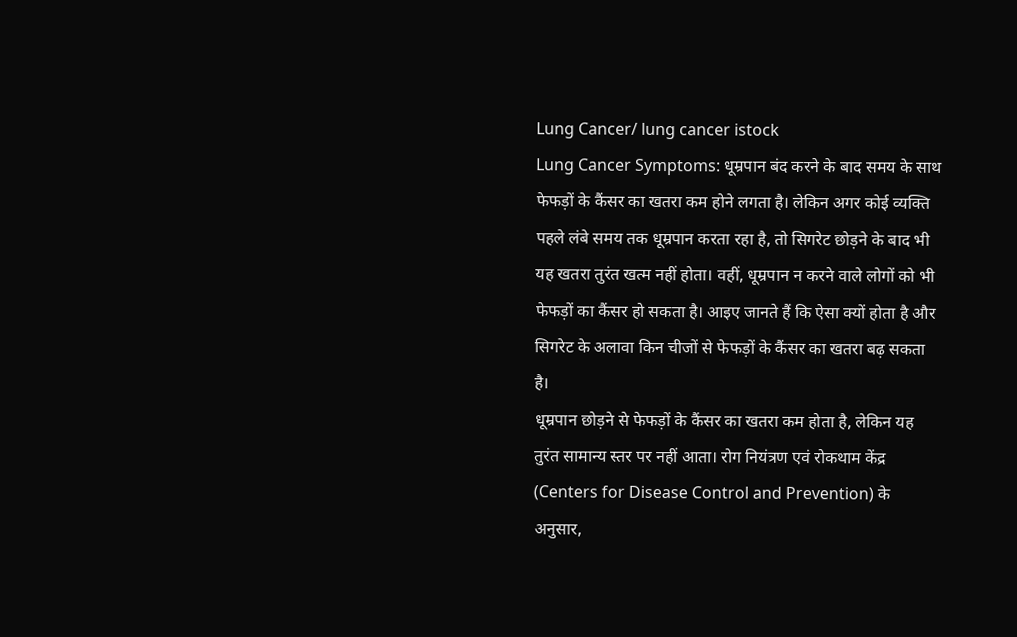Lung Cancer/ lung cancer istock
Lung Cancer Symptoms: धूम्रपान बंद करने के बाद समय के साथ फेफड़ों के कैंसर का खतरा कम होने लगता है। लेकिन अगर कोई व्यक्ति पहले लंबे समय तक धूम्रपान करता रहा है, तो सिगरेट छोड़ने के बाद भी यह खतरा तुरंत खत्म नहीं होता। वहीं, धूम्रपान न करने वाले लोगों को भी फेफड़ों का कैंसर हो सकता है। आइए जानते हैं कि ऐसा क्यों होता है और सिगरेट के अलावा किन चीजों से फेफड़ों के कैंसर का खतरा बढ़ सकता है।
धूम्रपान छोड़ने से फेफड़ों के कैंसर का खतरा कम होता है, लेकिन यह तुरंत सामान्य स्तर पर नहीं आता। रोग नियंत्रण एवं रोकथाम केंद्र (Centers for Disease Control and Prevention) के अनुसार,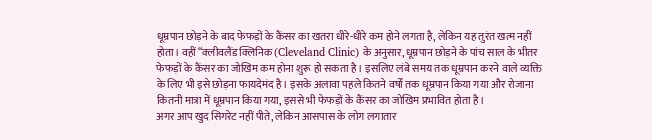धूम्रपान छोड़ने के बाद फेफड़ों के कैंसर का खतरा धीरे-धीरे कम होने लगता है, लेकिन यह तुरंत खत्म नहीं होता। वहीं “क्लीवलैंड क्लिनिक (Cleveland Clinic) के अनुसार, धूम्रपान छोड़ने के पांच साल के भीतर फेफड़ों के कैंसर का जोखिम कम होना शुरू हो सकता है। इसलिए लंबे समय तक धूम्रपान करने वाले व्यक्ति के लिए भी इसे छोड़ना फायदेमंद है। इसके अलावा पहले कितने वर्षों तक धूम्रपान किया गया और रोजाना कितनी मात्रा में धूम्रपान किया गया, इससे भी फेफड़ों के कैंसर का जोखिम प्रभावित होता है।
अगर आप खुद सिगरेट नहीं पीते, लेकिन आसपास के लोग लगातार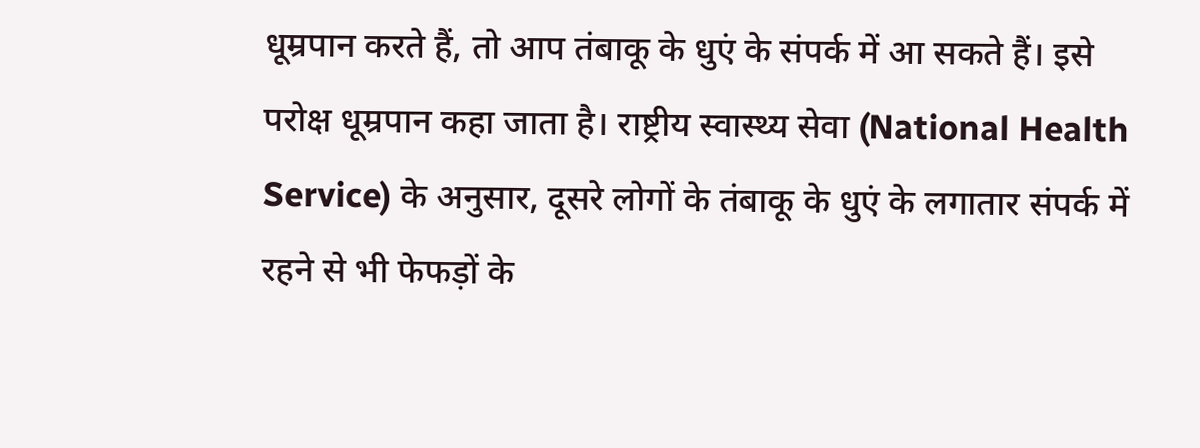धूम्रपान करते हैं, तो आप तंबाकू के धुएं के संपर्क में आ सकते हैं। इसे परोक्ष धूम्रपान कहा जाता है। राष्ट्रीय स्वास्थ्य सेवा (National Health Service) के अनुसार, दूसरे लोगों के तंबाकू के धुएं के लगातार संपर्क में रहने से भी फेफड़ों के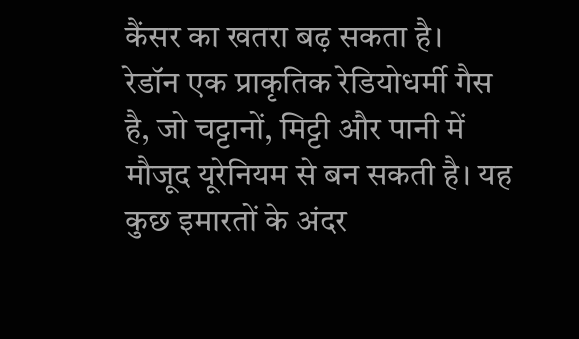कैंसर का खतरा बढ़ सकता है।
रेडॉन एक प्राकृतिक रेडियोधर्मी गैस है, जो चट्टानों, मिट्टी और पानी में मौजूद यूरेनियम से बन सकती है। यह कुछ इमारतों के अंदर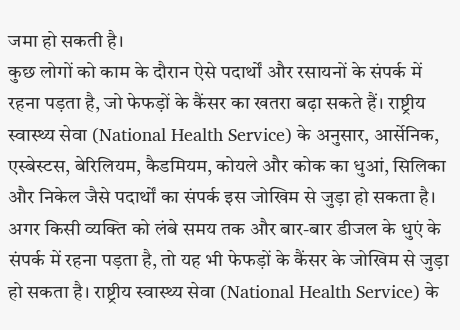जमा हो सकती है।
कुछ लोगों को काम के दौरान ऐसे पदार्थों और रसायनों के संपर्क में रहना पड़ता है, जो फेफड़ों के कैंसर का खतरा बढ़ा सकते हैं। राष्ट्रीय स्वास्थ्य सेवा (National Health Service) के अनुसार, आर्सेनिक, एस्बेस्टस, बेरिलियम, कैडमियम, कोयले और कोक का धुआं, सिलिका और निकेल जैसे पदार्थों का संपर्क इस जोखिम से जुड़ा हो सकता है।
अगर किसी व्यक्ति को लंबे समय तक और बार-बार डीजल के धुएं के संपर्क में रहना पड़ता है, तो यह भी फेफड़ों के कैंसर के जोखिम से जुड़ा हो सकता है। राष्ट्रीय स्वास्थ्य सेवा (National Health Service) के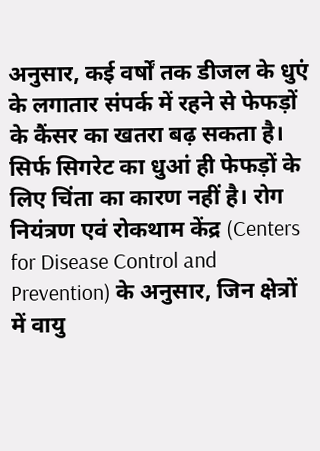अनुसार, कई वर्षों तक डीजल के धुएं के लगातार संपर्क में रहने से फेफड़ों के कैंसर का खतरा बढ़ सकता है।
सिर्फ सिगरेट का धुआं ही फेफड़ों के लिए चिंता का कारण नहीं है। रोग नियंत्रण एवं रोकथाम केंद्र (Centers for Disease Control and Prevention) के अनुसार, जिन क्षेत्रों में वायु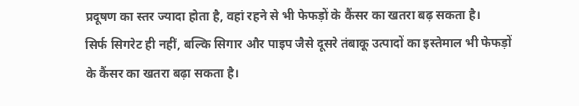प्रदूषण का स्तर ज्यादा होता है, वहां रहने से भी फेफड़ों के कैंसर का खतरा बढ़ सकता है।
सिर्फ सिगरेट ही नहीं, बल्कि सिगार और पाइप जैसे दूसरे तंबाकू उत्पादों का इस्तेमाल भी फेफड़ों के कैंसर का खतरा बढ़ा सकता है।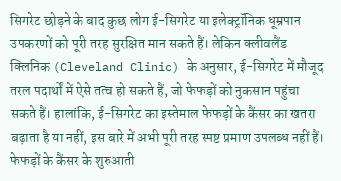सिगरेट छोड़ने के बाद कुछ लोग ई-सिगरेट या इलेक्ट्रॉनिक धूम्रपान उपकरणों को पूरी तरह सुरक्षित मान सकते हैं। लेकिन क्लीवलैंड क्लिनिक (Cleveland Clinic) के अनुसार, ई-सिगरेट में मौजूद तरल पदार्थों में ऐसे तत्व हो सकते हैं, जो फेफड़ों को नुकसान पहुंचा सकते हैं। हालांकि, ई-सिगरेट का इस्तेमाल फेफड़ों के कैंसर का खतरा बढ़ाता है या नहीं, इस बारे में अभी पूरी तरह स्पष्ट प्रमाण उपलब्ध नहीं हैं।
फेफड़ों के कैंसर के शुरुआती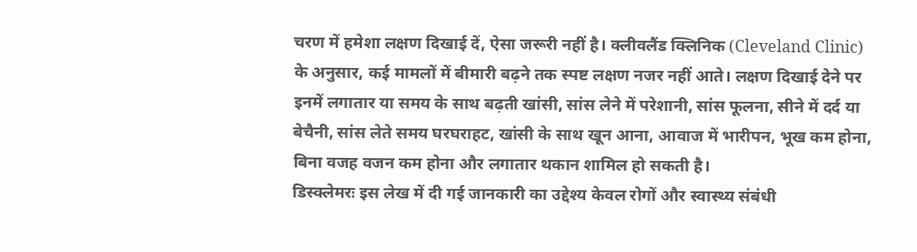चरण में हमेशा लक्षण दिखाई दें, ऐसा जरूरी नहीं है। क्लीवलैंड क्लिनिक (Cleveland Clinic) के अनुसार, कई मामलों में बीमारी बढ़ने तक स्पष्ट लक्षण नजर नहीं आते। लक्षण दिखाई देने पर इनमें लगातार या समय के साथ बढ़ती खांसी, सांस लेने में परेशानी, सांस फूलना, सीने में दर्द या बेचैनी, सांस लेते समय घरघराहट, खांसी के साथ खून आना, आवाज में भारीपन, भूख कम होना, बिना वजह वजन कम होना और लगातार थकान शामिल हो सकती है।
डिस्क्लेमरः इस लेख में दी गई जानकारी का उद्देश्य केवल रोगों और स्वास्थ्य संबंधी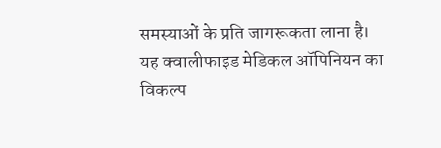समस्याओं के प्रति जागरूकता लाना है। यह क्वालीफाइड मेडिकल ऑपिनियन का विकल्प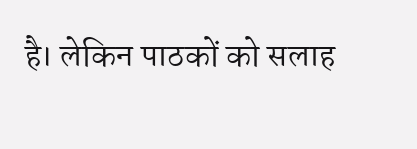है। लेकिन पाठकों को सलाह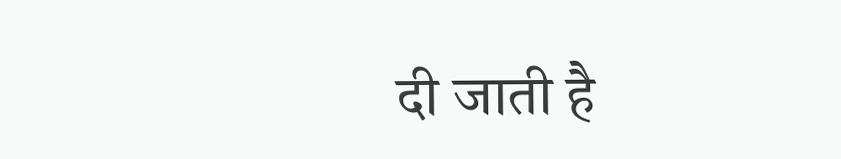दी जाती है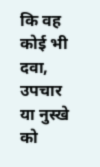कि वह कोई भी दवा, उपचार या नुस्खे को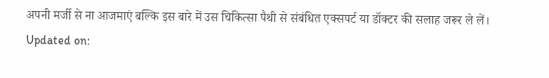अपनी मर्जी से ना आजमाएं बल्कि इस बारे में उस चिकित्सा पैथी से संबंधित एक्सपर्ट या डॉक्टर की सलाह जरूर ले लें।
Updated on: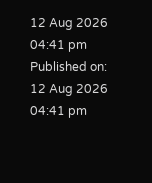12 Aug 2026 04:41 pm
Published on:
12 Aug 2026 04:41 pm